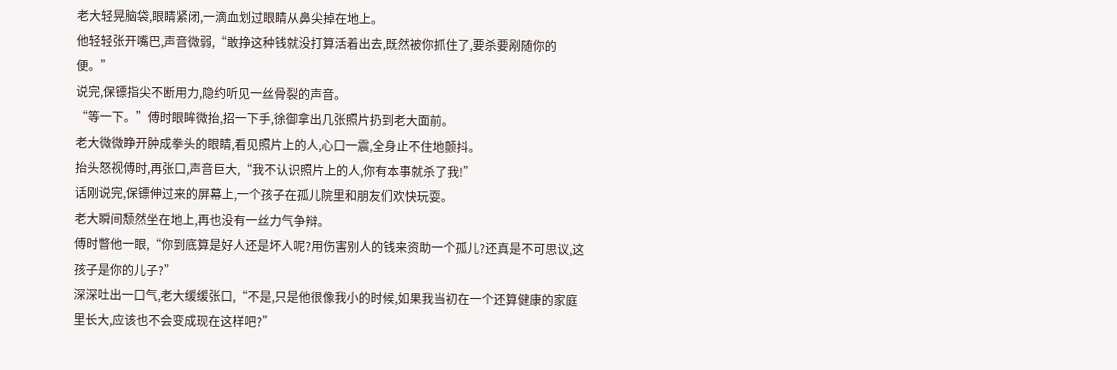老大轻晃脑袋,眼睛紧闭,一滴血划过眼睛从鼻尖掉在地上。
他轻轻张开嘴巴,声音微弱,“敢挣这种钱就没打算活着出去,既然被你抓住了,要杀要剐随你的便。”
说完,保镖指尖不断用力,隐约听见一丝骨裂的声音。
“等一下。”傅时眼眸微抬,招一下手,徐御拿出几张照片扔到老大面前。
老大微微睁开肿成拳头的眼睛,看见照片上的人,心口一震,全身止不住地颤抖。
抬头怒视傅时,再张口,声音巨大,“我不认识照片上的人,你有本事就杀了我!”
话刚说完,保镖伸过来的屏幕上,一个孩子在孤儿院里和朋友们欢快玩耍。
老大瞬间颓然坐在地上,再也没有一丝力气争辩。
傅时瞥他一眼,“你到底算是好人还是坏人呢?用伤害别人的钱来资助一个孤儿?还真是不可思议,这孩子是你的儿子?”
深深吐出一口气,老大缓缓张口,“不是,只是他很像我小的时候,如果我当初在一个还算健康的家庭里长大,应该也不会变成现在这样吧?”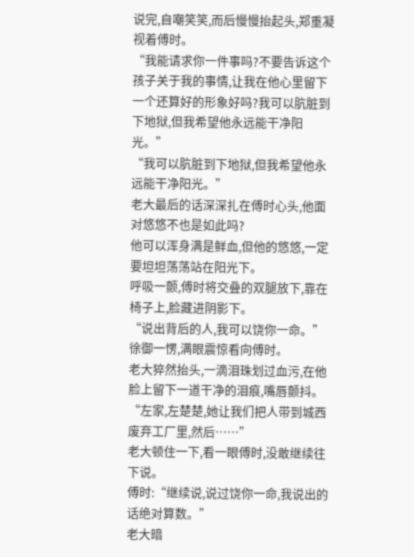说完,自嘲笑笑,而后慢慢抬起头,郑重凝视着傅时。
“我能请求你一件事吗?不要告诉这个孩子关于我的事情,让我在他心里留下一个还算好的形象好吗?我可以肮脏到下地狱,但我希望他永远能干净阳光。”
“我可以肮脏到下地狱,但我希望他永远能干净阳光。”
老大最后的话深深扎在傅时心头,他面对悠悠不也是如此吗?
他可以浑身满是鲜血,但他的悠悠,一定要坦坦荡荡站在阳光下。
呼吸一颤,傅时将交叠的双腿放下,靠在椅子上,脸藏进阴影下。
“说出背后的人,我可以饶你一命。”
徐御一愣,满眼震惊看向傅时。
老大猝然抬头,一滴泪珠划过血污,在他脸上留下一道干净的泪痕,嘴唇颤抖。
“左家,左楚楚,她让我们把人带到城西废弃工厂里,然后……”
老大顿住一下,看一眼傅时,没敢继续往下说。
傅时:“继续说,说过饶你一命,我说出的话绝对算数。”
老大暗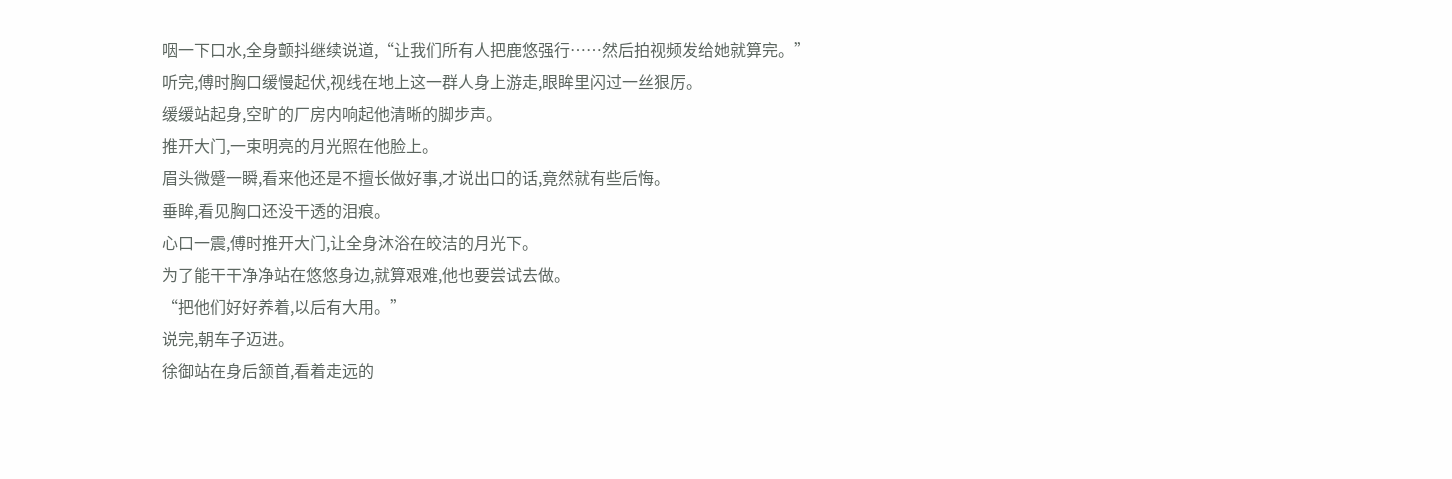咽一下口水,全身颤抖继续说道,“让我们所有人把鹿悠强行……然后拍视频发给她就算完。”
听完,傅时胸口缓慢起伏,视线在地上这一群人身上游走,眼眸里闪过一丝狠厉。
缓缓站起身,空旷的厂房内响起他清晰的脚步声。
推开大门,一束明亮的月光照在他脸上。
眉头微蹙一瞬,看来他还是不擅长做好事,才说出口的话,竟然就有些后悔。
垂眸,看见胸口还没干透的泪痕。
心口一震,傅时推开大门,让全身沐浴在皎洁的月光下。
为了能干干净净站在悠悠身边,就算艰难,他也要尝试去做。
“把他们好好养着,以后有大用。”
说完,朝车子迈进。
徐御站在身后颔首,看着走远的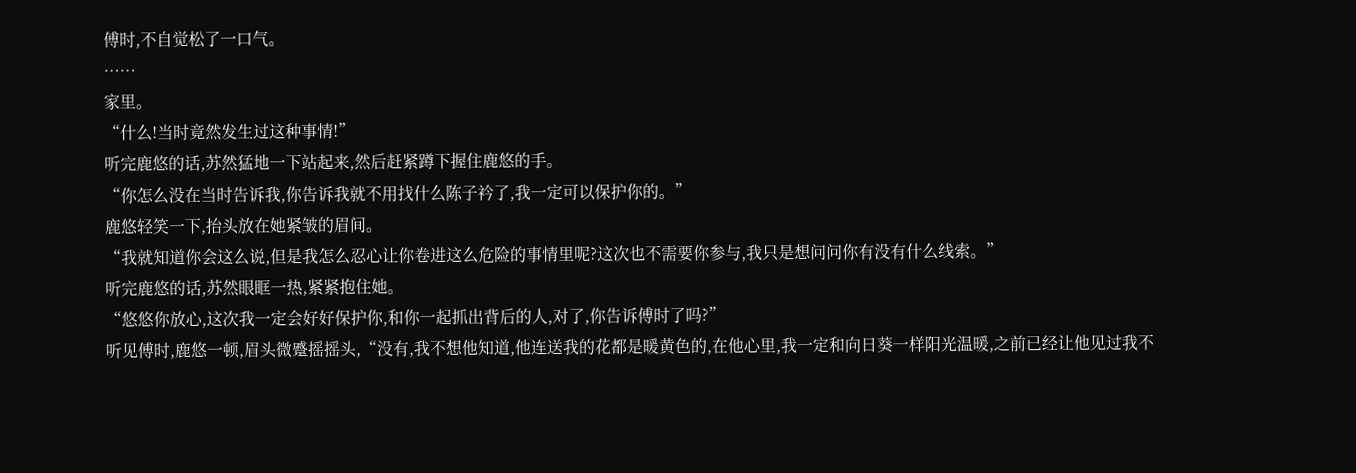傅时,不自觉松了一口气。
……
家里。
“什么!当时竟然发生过这种事情!”
听完鹿悠的话,苏然猛地一下站起来,然后赶紧蹲下握住鹿悠的手。
“你怎么没在当时告诉我,你告诉我就不用找什么陈子衿了,我一定可以保护你的。”
鹿悠轻笑一下,抬头放在她紧皱的眉间。
“我就知道你会这么说,但是我怎么忍心让你卷进这么危险的事情里呢?这次也不需要你参与,我只是想问问你有没有什么线索。”
听完鹿悠的话,苏然眼眶一热,紧紧抱住她。
“悠悠你放心,这次我一定会好好保护你,和你一起抓出背后的人,对了,你告诉傅时了吗?”
听见傅时,鹿悠一顿,眉头微蹙摇摇头,“没有,我不想他知道,他连送我的花都是暖黄色的,在他心里,我一定和向日葵一样阳光温暖,之前已经让他见过我不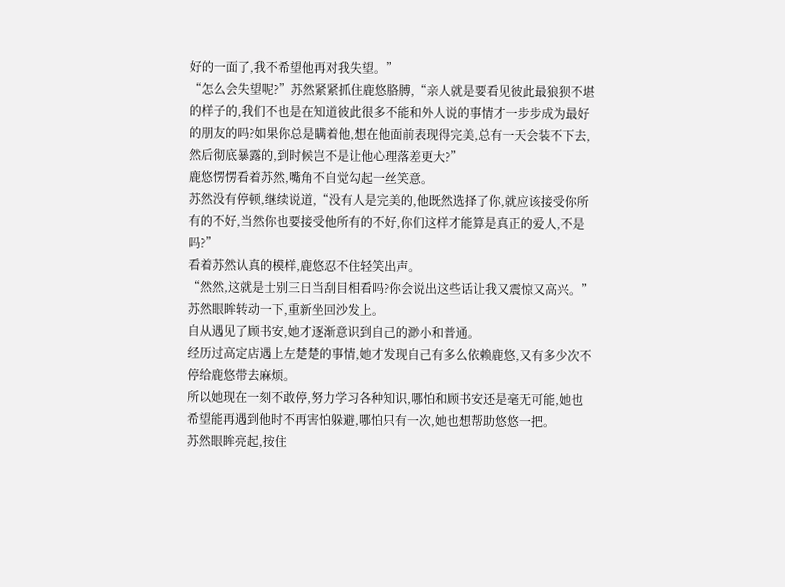好的一面了,我不希望他再对我失望。”
“怎么会失望呢?”苏然紧紧抓住鹿悠胳膊,“亲人就是要看见彼此最狼狈不堪的样子的,我们不也是在知道彼此很多不能和外人说的事情才一步步成为最好的朋友的吗?如果你总是瞒着他,想在他面前表现得完美,总有一天会装不下去,然后彻底暴露的,到时候岂不是让他心理落差更大?”
鹿悠愣愣看着苏然,嘴角不自觉勾起一丝笑意。
苏然没有停顿,继续说道,“没有人是完美的,他既然选择了你,就应该接受你所有的不好,当然你也要接受他所有的不好,你们这样才能算是真正的爱人,不是吗?”
看着苏然认真的模样,鹿悠忍不住轻笑出声。
“然然,这就是士别三日当刮目相看吗?你会说出这些话让我又震惊又高兴。”
苏然眼眸转动一下,重新坐回沙发上。
自从遇见了顾书安,她才逐渐意识到自己的渺小和普通。
经历过高定店遇上左楚楚的事情,她才发现自己有多么依赖鹿悠,又有多少次不停给鹿悠带去麻烦。
所以她现在一刻不敢停,努力学习各种知识,哪怕和顾书安还是毫无可能,她也希望能再遇到他时不再害怕躲避,哪怕只有一次,她也想帮助悠悠一把。
苏然眼眸亮起,按住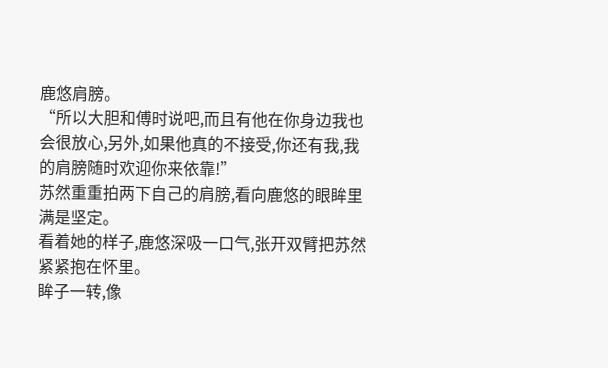鹿悠肩膀。
“所以大胆和傅时说吧,而且有他在你身边我也会很放心,另外,如果他真的不接受,你还有我,我的肩膀随时欢迎你来依靠!”
苏然重重拍两下自己的肩膀,看向鹿悠的眼眸里满是坚定。
看着她的样子,鹿悠深吸一口气,张开双臂把苏然紧紧抱在怀里。
眸子一转,像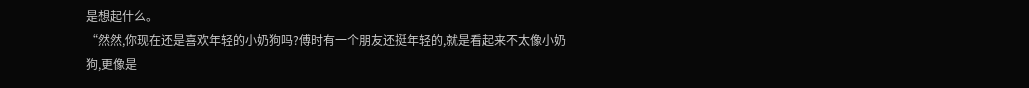是想起什么。
“然然,你现在还是喜欢年轻的小奶狗吗?傅时有一个朋友还挺年轻的,就是看起来不太像小奶狗,更像是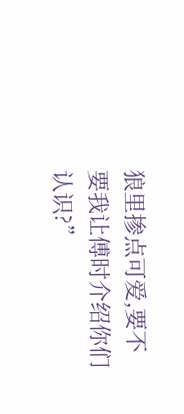狼里掺点可爱,要不要我让傅时介绍你们认识?”